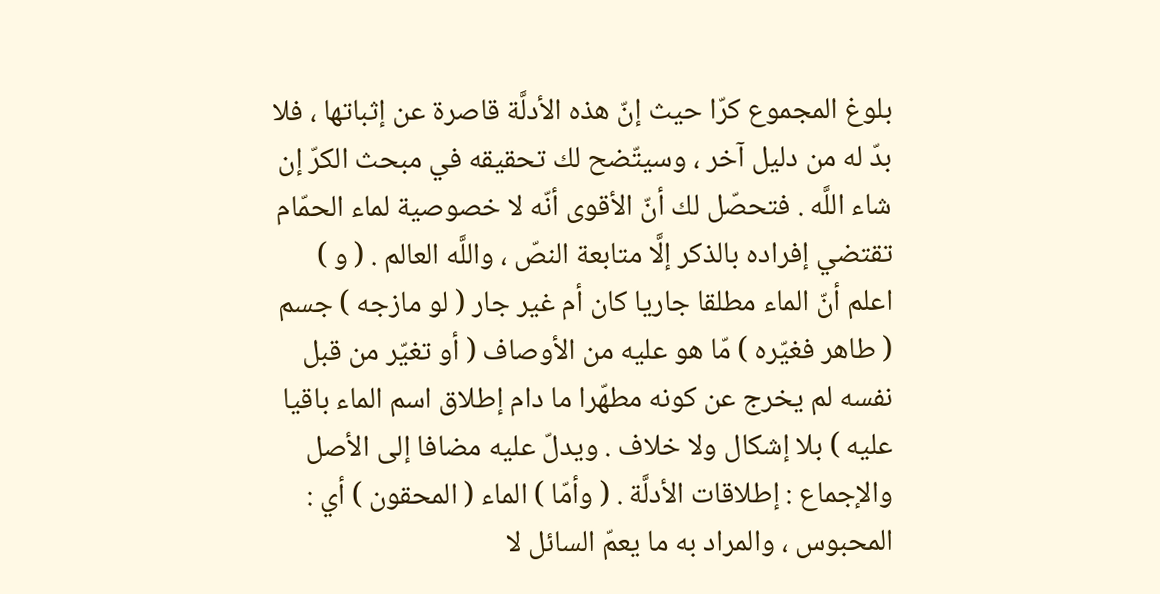بلوغ المجموع كرّا حيث إنّ هذه الأدلَّة قاصرة عن إثباتها ، فلا بدّ له من دليل آخر ، وسيتّضح لك تحقيقه في مبحث الكرّ إن شاء اللَّه . فتحصّل لك أنّ الأقوى أنّه لا خصوصية لماء الحمّام تقتضي إفراده بالذكر إلَّا متابعة النصّ ، واللَّه العالم . ( و ) اعلم أنّ الماء مطلقا جاريا كان أم غير جار ( لو مازجه ) جسم ( طاهر فغيّره ) مّا هو عليه من الأوصاف ( أو تغيّر من قبل نفسه لم يخرج عن كونه مطهّرا ما دام إطلاق اسم الماء باقيا عليه ) بلا إشكال ولا خلاف . ويدلّ عليه مضافا إلى الأصل والإجماع : إطلاقات الأدلَّة . ( وأمّا ) الماء ( المحقون ) أي : المحبوس ، والمراد به ما يعمّ السائل لا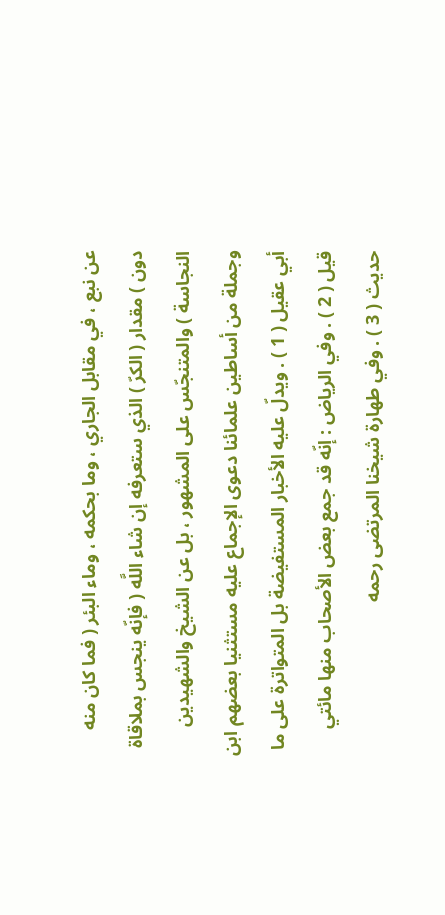عن نبع ، في مقابل الجاري ، وما بحكمه ، وماء البئر ( فما كان منه دون ) مقدار ( الكرّ ) الذي ستعرفه إن شاء اللَّه ( فإنّه ينجس بملاقاة النجاسة ) والمتنجّس على المشهور ، بل عن الشيخ والشهيدين وجملة من أساطين علمائنا دعوى الإجماع عليه مستثنيا بعضهم ابن أبي عقيل ( 1 ) . ويدلّ عليه الأخبار المستفيضة بل المتواترة على ما قيل ( 2 ) . وفي الرياض : إنّه قد جمع بعض الأصحاب منها مائتي حديث ( 3 ) . وفي طهارة شيخنا المرتضى رحمه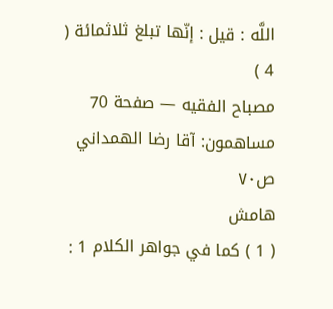اللَّه : قيل : إنّها تبلغ ثلاثمائة ( 4 )
مصباح الفقيه — صفحة 70
مساهمون: آقا رضا الهمداني
ص٧٠
هامش
( 1 ) كما في جواهر الكلام 1 :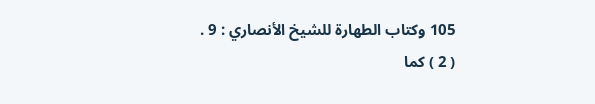105 وكتاب الطهارة للشيخ الأنصاري : 9 .
( 2 ) كما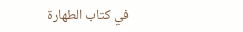في كتاب الطهارة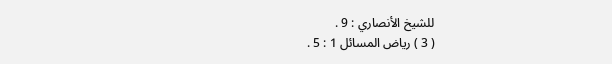للشيخ الأنصاري : 9 .
( 3 ) رياض المسائل 1 : 5 .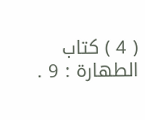( 4 ) كتاب الطهارة : 9 .